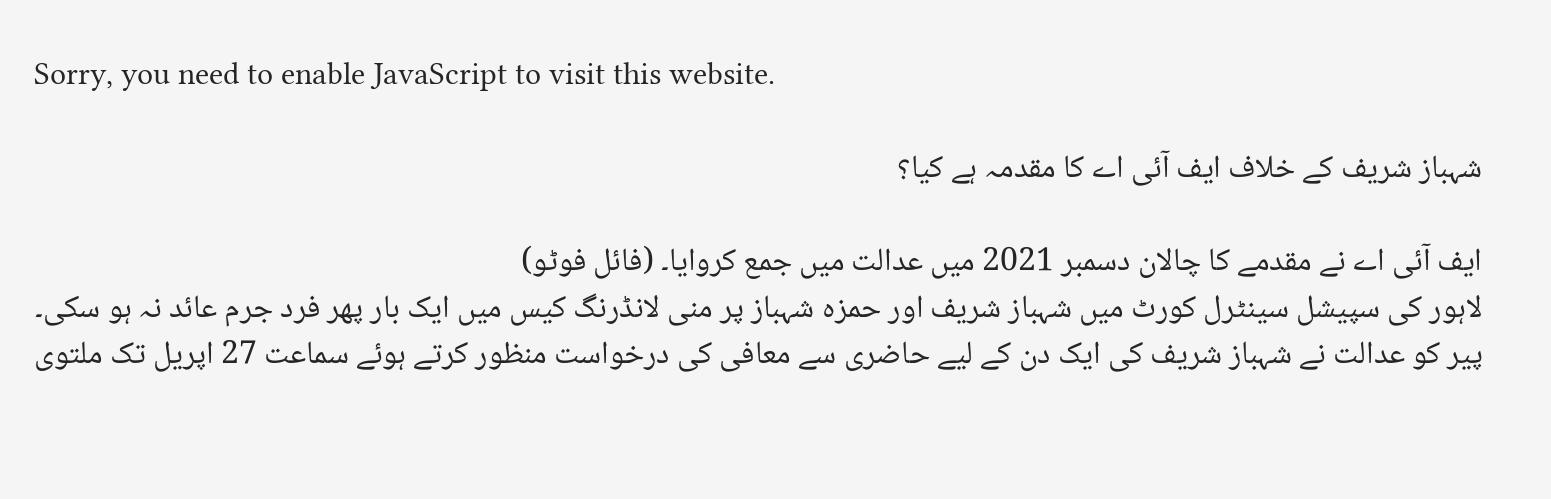Sorry, you need to enable JavaScript to visit this website.

شہباز شریف کے خلاف ایف آئی اے کا مقدمہ ہے کیا؟

ایف آئی اے نے مقدمے کا چالان دسمبر 2021 میں عدالت میں جمع کروایا۔ (فائل فوٹو)
لاہور کی سپیشل سینٹرل کورٹ میں شہباز شریف اور حمزہ شہباز پر منی لانڈرنگ کیس میں ایک بار پھر فرد جرم عائد نہ ہو سکی۔
پیر کو عدالت نے شہباز شریف کی ایک دن کے لیے حاضری سے معافی کی درخواست منظور کرتے ہوئے سماعت 27 اپریل تک ملتوی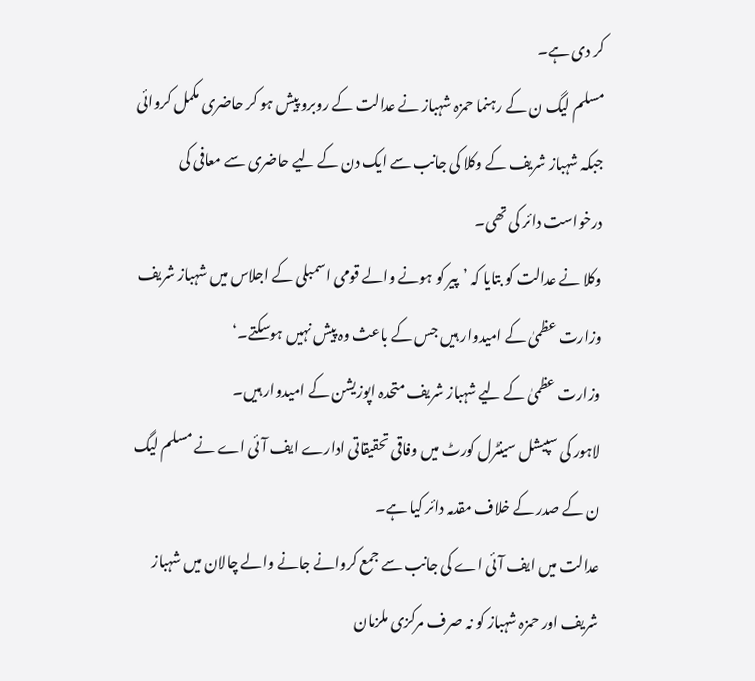کر دی ہے۔
مسلم لیگ ن کے رہنما حمزہ شہباز نے عدالت کے روبرو پیش ہو کر حاضری مکمل کروائی جبکہ شہباز شریف کے وکلا کی جانب سے ایک دن کے لیے حاضری سے معافی کی درخواست دائر کی تھی۔
وکلا نے عدالت کو بتایا کہ ’پیر کو ہونے والے قومی اسمبلی کے اجلاس میں شہباز شریف وزارت عظمیٰ کے امیدوار ہیں جس کے باعث وہ پیش نہیں ہوسکتے۔‘
وزارت عظمیٰ کے لیے شہباز شریف متحدہ اپوزیشن کے امیدوار ہیں۔
لاہور کی سپیشل سینٹرل کورٹ میں وفاقی تحقیقاتی ادارے ایف آئی اے نے مسلم لیگ ن کے صدر کے خلاف مقدمہ دائر کیا ہے۔
عدالت میں ایف آئی اے کی جانب سے جمع کروانے جانے والے چالان میں شہباز شریف اور حمزہ شہباز کو نہ صرف مرکزی ملزمان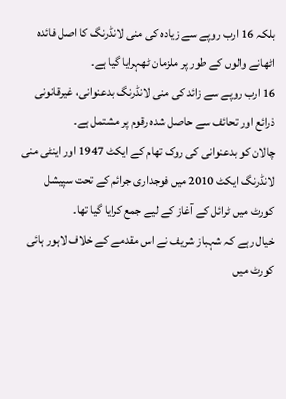بلکہ 16 ارب روپے سے زیادہ کی منی لانڈرنگ کا اصل فائدہ اٹھانے والوں کے طور پر ملزمان ٹھہرایا گیا ہے۔
16 ارب روپے سے زائد کی منی لانڈرنگ بدعنوانی، غیرقانونی ذرائع اور تحائف سے حاصل شدہ رقوم پر مشتمل ہے۔
چالان کو بدعنوانی کی روک تھام کے ایکٹ 1947 اور اینٹی منی لانڈرنگ ایکٹ 2010 میں فوجداری جرائم کے تحت سپیشل کورٹ میں ٹرائل کے آغاز کے لیے جمع کرایا گیا تھا۔
خیال رہے کہ شہباز شریف نے اس مقدمے کے خلاف لاہور ہائی کورٹ میں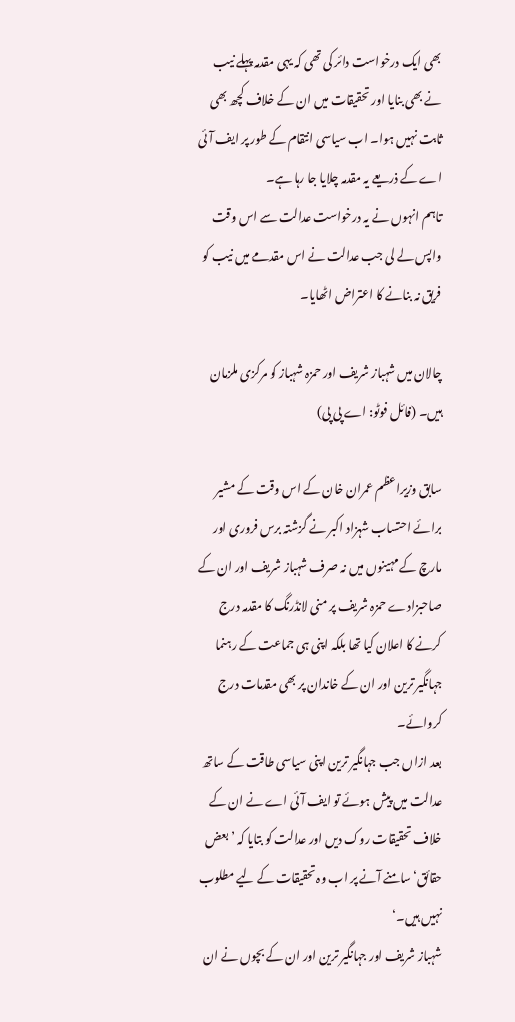بھی ایک درخواست دائر کی تھی کہ یہی مقدمہ پہلے نیب نے بھی بنایا اور تحقیقات میں ان کے خلاف کچھ بھی ثابت نہیں ہوا۔ اب سیاسی انتقام کے طور پر ایف آئی اے کے ذریعے یہ مقدمہ چلایا جا رہا ہے۔
تاہم انہوں نے یہ درخواست عدالت سے اس وقت واپس لے لی جب عدالت نے اس مقدمے میں نیب کو فریق نہ بنانے کا اعتراض اٹھایا۔

چالان میں شہباز شریف اور حمزہ شہباز کو مرکزی ملزمان ہیں۔ (فائل فوٹو: اے پی پی)

سابق وزیراعظم عمران خان کے اس وقت کے مشیر برائے احتساب شہزاد اکبر نے گزشتہ برس فروری اور مارچ کے مہینوں میں نہ صرف شہباز شریف اور ان کے صاحبزادے حمزہ شریف پر منی لانڈرنگ کا مقدمہ درج کرنے کا اعلان کیا تھا بلکہ اپنی ہی جماعت کے رہنما جہانگیر ترین اور ان کے خاندان پر بھی مقدمات درج کروائے۔
بعد ازاں جب جہانگیر ترین اپنی سیاسی طاقت کے ساتھ عدالت میں پیش ہوئے تو ایف آئی اے نے ان کے خلاف تحقیقات روک دیں اور عدالت کو بتایا کہ ’بعض حقائق‘ سامنے آنے پر اب وہ تحقیقات کے لیے مطلوب نہیں ہیں۔‘
شہباز شریف اور جہانگیر ترین اور ان کے بچوں نے ان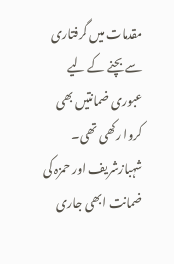مقدمات میں گرفتاری سے بچنے کے لیے عبوری ضمانتیں بھی کروا رکھی تھی۔
شہبازشریف اور حمزہ کی ضمانت ابھی جاری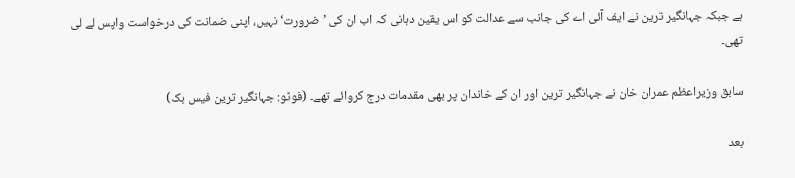ہے جبکہ جہانگیر ترین نے ایف آئی اے کی جانب سے عدالت کو اس یقین دہانی کہ اب ان کی ’ضرورت‘ نہیں، اپنی ضمانت کی درخواست واپس لے لی تھی۔

سابق وزیراعظم عمران خان نے جہانگیر ترین اور ان کے خاندان پر بھی مقدمات درج کروائے تھے۔ (فوٹو: جہانگیر ترین فیس بک)

بعد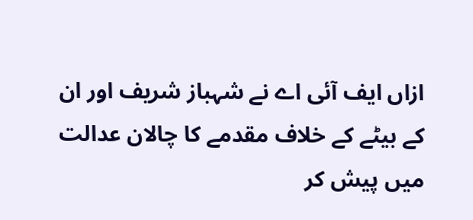ازاں ایف آئی اے نے شہباز شریف اور ان کے بیٹے کے خلاف مقدمے کا چالان عدالت میں پیش کر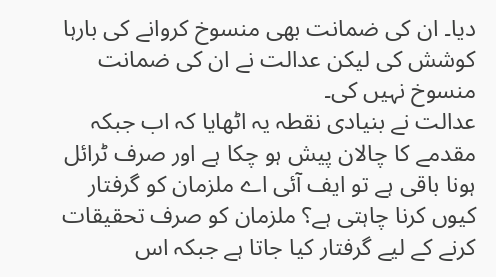دیا۔ ان کی ضمانت بھی منسوخ کروانے کی بارہا کوشش کی لیکن عدالت نے ان کی ضمانت منسوخ نہیں کی۔
عدالت نے بنیادی نقطہ یہ اٹھایا کہ اب جبکہ مقدمے کا چالان پیش ہو چکا ہے اور صرف ٹرائل ہونا باقی ہے تو ایف آئی اے ملزمان کو گرفتار کیوں کرنا چاہتی ہے؟ ملزمان کو صرف تحقیقات کرنے کے لیے گرفتار کیا جاتا ہے جبکہ اس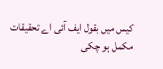کیس میں بقول ایف آئی اے تحقیقات مکمل ہو چکی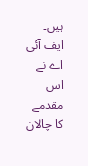ہیں۔
ایف آئی اے نے اس مقدمے کا چالان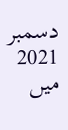دسمبر 2021 میں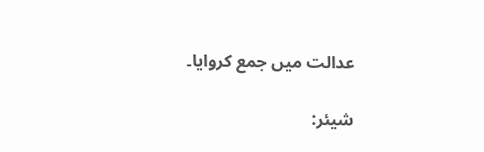عدالت میں جمع کروایا۔

شیئر: